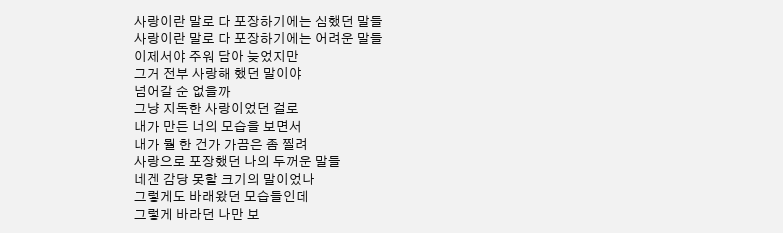사랑이란 말로 다 포장하기에는 심했던 말들
사랑이란 말로 다 포장하기에는 어려운 말들
이제서야 주워 담아 늦었지만
그거 전부 사랑해 했던 말이야
넘어갈 순 없을까
그냥 지독한 사랑이었던 걸로
내가 만든 너의 모습을 보면서
내가 뭘 한 건가 가끔은 좀 찔려
사랑으로 포장했던 나의 두꺼운 말들
네겐 감당 못할 크기의 말이었나
그렇게도 바래왔던 모습들인데
그렇게 바라던 나만 보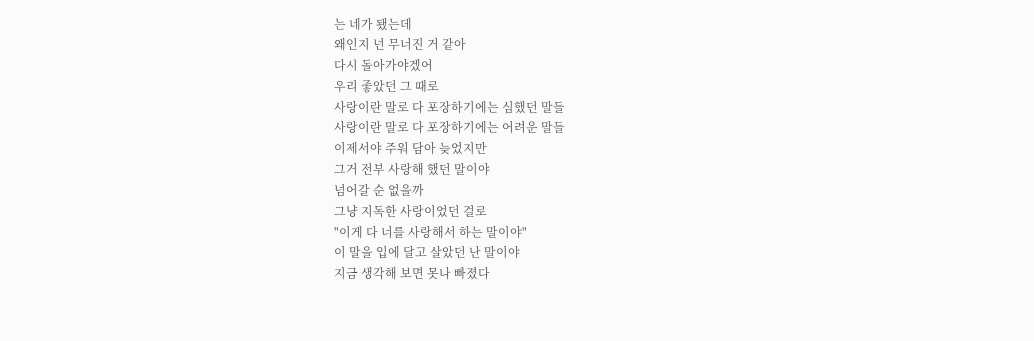는 네가 됐는데
왜인지 넌 무너진 거 같아
다시 돌아가야겠어
우리 좋았던 그 때로
사랑이란 말로 다 포장하기에는 심했던 말들
사랑이란 말로 다 포장하기에는 어려운 말들
이제서야 주워 담아 늦었지만
그거 전부 사랑해 했던 말이야
넘어갈 순 없을까
그냥 지독한 사랑이었던 걸로
"이게 다 너를 사랑해서 하는 말이야"
이 말을 입에 달고 살았던 난 말이야
지금 생각해 보면 못나 빠졌다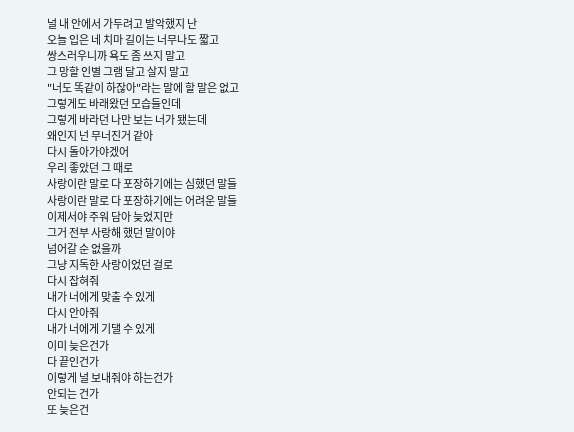널 내 안에서 가두려고 발악했지 난
오늘 입은 네 치마 길이는 너무나도 짧고
쌍스러우니까 욕도 좀 쓰지 말고
그 망할 인별 그램 달고 살지 말고
"너도 똑같이 하잖아"라는 말에 할 말은 없고
그렇게도 바래왔던 모습들인데
그렇게 바라던 나만 보는 너가 됐는데
왜인지 넌 무너진거 같아
다시 돌아가야겠어
우리 좋았던 그 때로
사랑이란 말로 다 포장하기에는 심했던 말들
사랑이란 말로 다 포장하기에는 어려운 말들
이제서야 주워 담아 늦었지만
그거 전부 사랑해 했던 말이야
넘어갈 순 없을까
그냥 지독한 사랑이었던 걸로
다시 잡혀줘
내가 너에게 맞출 수 있게
다시 안아줘
내가 너에게 기댈 수 있게
이미 늦은건가
다 끝인건가
이렇게 널 보내줘야 하는건가
안되는 건가
또 늦은건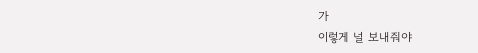가
이렇게 널 보내줘야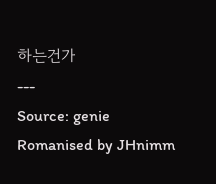하는건가
---
Source: genie
Romanised by JHnimm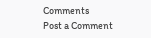Comments
Post a Comment